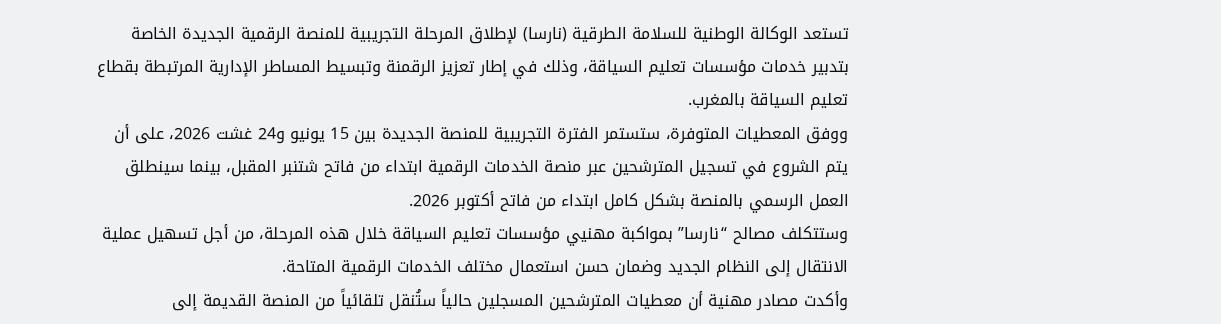تستعد الوكالة الوطنية للسلامة الطرقية (نارسا) لإطلاق المرحلة التجريبية للمنصة الرقمية الجديدة الخاصة بتدبير خدمات مؤسسات تعليم السياقة، وذلك في إطار تعزيز الرقمنة وتبسيط المساطر الإدارية المرتبطة بقطاع تعليم السياقة بالمغرب.
ووفق المعطيات المتوفرة، ستستمر الفترة التجريبية للمنصة الجديدة بين 15 يونيو و24 غشت 2026، على أن يتم الشروع في تسجيل المترشحين عبر منصة الخدمات الرقمية ابتداء من فاتح شتنبر المقبل، بينما سينطلق العمل الرسمي بالمنصة بشكل كامل ابتداء من فاتح أكتوبر 2026.
وستتكلف مصالح “نارسا” بمواكبة مهنيي مؤسسات تعليم السياقة خلال هذه المرحلة، من أجل تسهيل عملية الانتقال إلى النظام الجديد وضمان حسن استعمال مختلف الخدمات الرقمية المتاحة.
وأكدت مصادر مهنية أن معطيات المترشحين المسجلين حالياً ستُنقل تلقائياً من المنصة القديمة إلى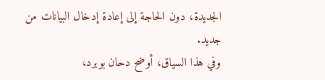الجديدة، دون الحاجة إلى إعادة إدخال البيانات من جديد.
وفي هذا السياق، أوضح دحان بوبرد،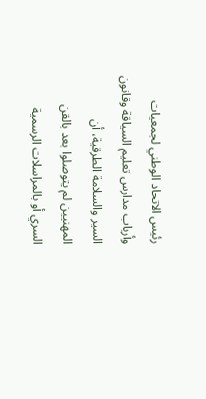رئيس الاتحاد الوطني لجمعيات وأرباب مدارس تعليم السياقة وقانون السير والسلامة الطرقية، أن المهنيين لم يتوصلوا بعد بالقن السري أو بالمراسلات الرسمية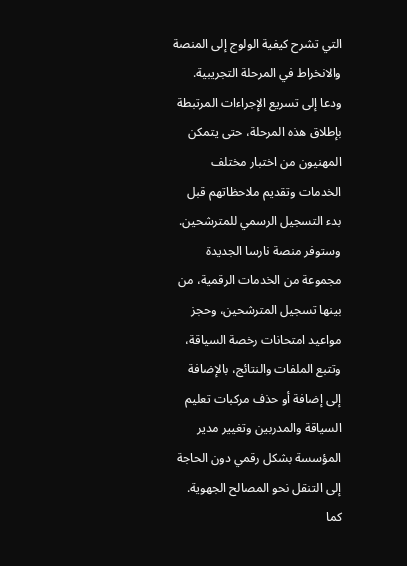التي تشرح كيفية الولوج إلى المنصة والانخراط في المرحلة التجريبية.
ودعا إلى تسريع الإجراءات المرتبطة بإطلاق هذه المرحلة، حتى يتمكن المهنيون من اختبار مختلف الخدمات وتقديم ملاحظاتهم قبل بدء التسجيل الرسمي للمترشحين.
وستوفر منصة نارسا الجديدة مجموعة من الخدمات الرقمية، من بينها تسجيل المترشحين، وحجز مواعيد امتحانات رخصة السياقة، وتتبع الملفات والنتائج، بالإضافة إلى إضافة أو حذف مركبات تعليم السياقة والمدربين وتغيير مدير المؤسسة بشكل رقمي دون الحاجة إلى التنقل نحو المصالح الجهوية.
كما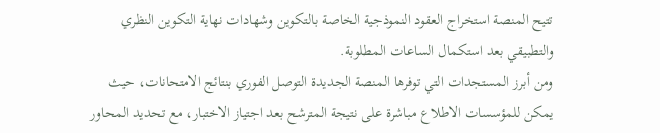تتيح المنصة استخراج العقود النموذجية الخاصة بالتكوين وشهادات نهاية التكوين النظري والتطبيقي بعد استكمال الساعات المطلوبة.
ومن أبرز المستجدات التي توفرها المنصة الجديدة التوصل الفوري بنتائج الامتحانات، حيث يمكن للمؤسسات الاطلاع مباشرة على نتيجة المترشح بعد اجتياز الاختبار، مع تحديد المحاور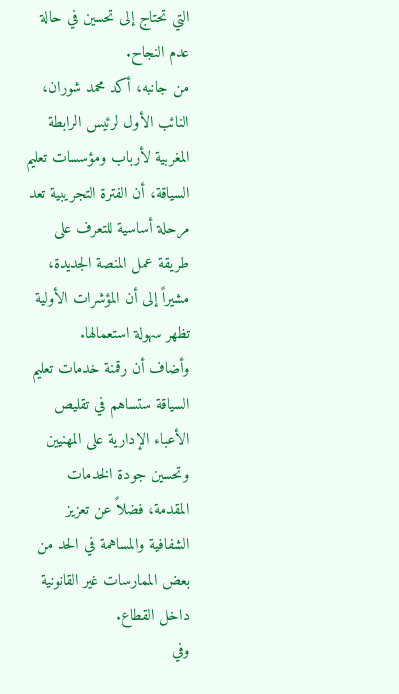التي تحتاج إلى تحسين في حالة عدم النجاح.
من جانبه، أكد محمد شوران، النائب الأول لرئيس الرابطة المغربية لأرباب ومؤسسات تعليم السياقة، أن الفترة التجريبية تعد مرحلة أساسية للتعرف على طريقة عمل المنصة الجديدة، مشيراً إلى أن المؤشرات الأولية تظهر سهولة استعمالها.
وأضاف أن رقمنة خدمات تعليم السياقة ستساهم في تقليص الأعباء الإدارية على المهنيين وتحسين جودة الخدمات المقدمة، فضلاً عن تعزيز الشفافية والمساهمة في الحد من بعض الممارسات غير القانونية داخل القطاع.
وفي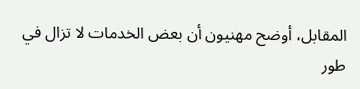المقابل، أوضح مهنيون أن بعض الخدمات لا تزال في طور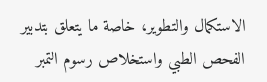الاستكمال والتطوير، خاصة ما يتعلق بتدبير الفحص الطبي واستخلاص رسوم التمبر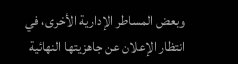وبعض المساطر الإدارية الأخرى، في انتظار الإعلان عن جاهزيتها النهائية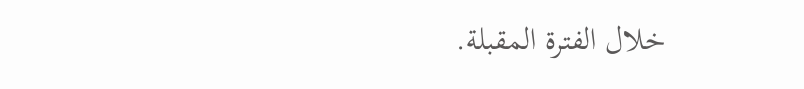خلال الفترة المقبلة.